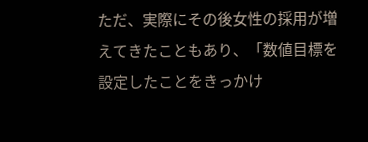ただ、実際にその後女性の採用が増えてきたこともあり、「数値目標を設定したことをきっかけ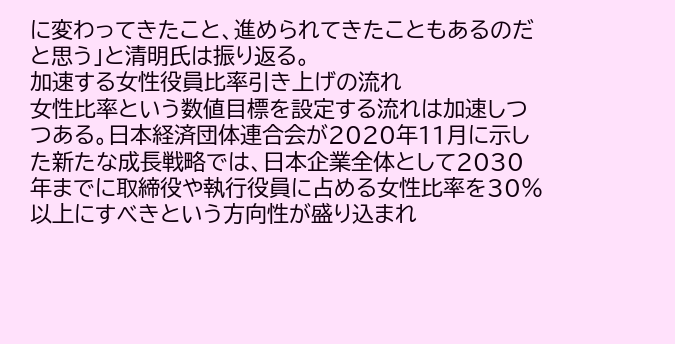に変わってきたこと、進められてきたこともあるのだと思う」と清明氏は振り返る。
加速する女性役員比率引き上げの流れ
女性比率という数値目標を設定する流れは加速しつつある。日本経済団体連合会が2020年11月に示した新たな成長戦略では、日本企業全体として2030年までに取締役や執行役員に占める女性比率を30%以上にすべきという方向性が盛り込まれ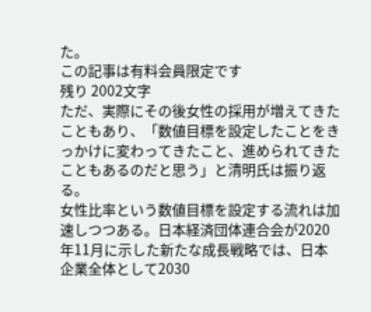た。
この記事は有料会員限定です
残り 2002文字
ただ、実際にその後女性の採用が増えてきたこともあり、「数値目標を設定したことをきっかけに変わってきたこと、進められてきたこともあるのだと思う」と清明氏は振り返る。
女性比率という数値目標を設定する流れは加速しつつある。日本経済団体連合会が2020年11月に示した新たな成長戦略では、日本企業全体として2030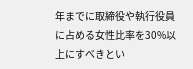年までに取締役や執行役員に占める女性比率を30%以上にすべきとい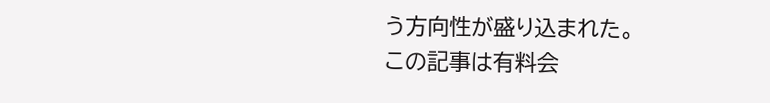う方向性が盛り込まれた。
この記事は有料会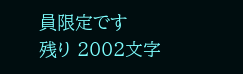員限定です
残り 2002文字